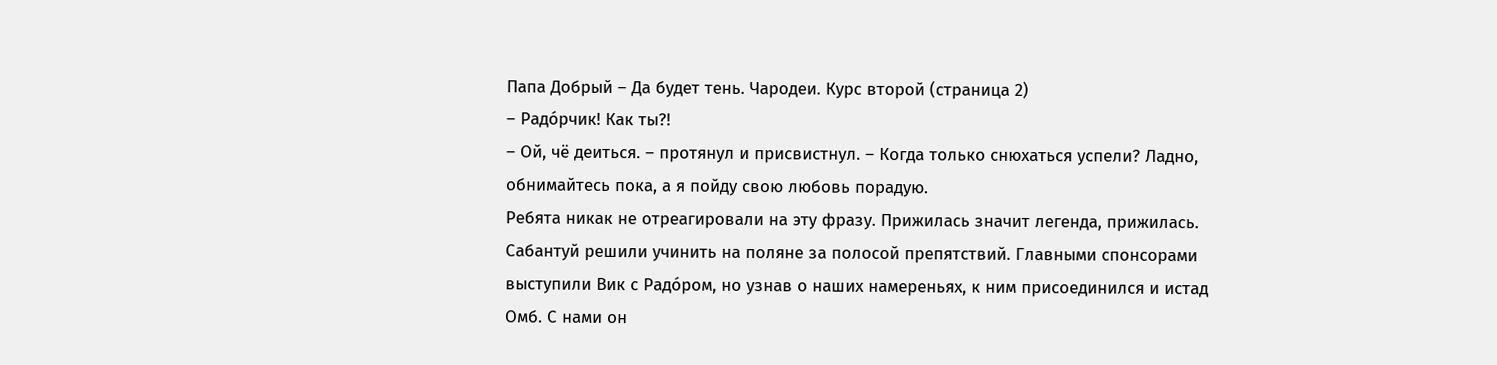Папа Добрый – Да будет тень. Чародеи. Курс второй (страница 2)
– Радо́рчик! Как ты?!
– Ой, чё деиться. – протянул и присвистнул. – Когда только снюхаться успели? Ладно, обнимайтесь пока, а я пойду свою любовь порадую.
Ребята никак не отреагировали на эту фразу. Прижилась значит легенда, прижилась.
Сабантуй решили учинить на поляне за полосой препятствий. Главными спонсорами выступили Вик с Радо́ром, но узнав о наших намереньях, к ним присоединился и истад Омб. С нами он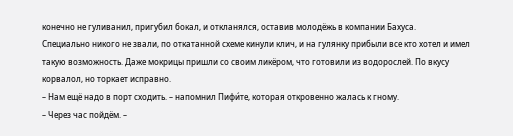конечно не гуливанил, пригубил бокал, и откланялся, оставив молодёжь в компании Бахуса.
Специально никого не звали, по откатанной схеме кинули клич, и на гулянку прибыли все кто хотел и имел такую возможность. Даже мокрицы пришли со своим ликёром, что готовили из водорослей. По вкусу корвалол, но торкает исправно.
– Нам ещё надо в порт сходить. – напомнил Пифи́те, которая откровенно жалась к гному.
– Через час пойдём. –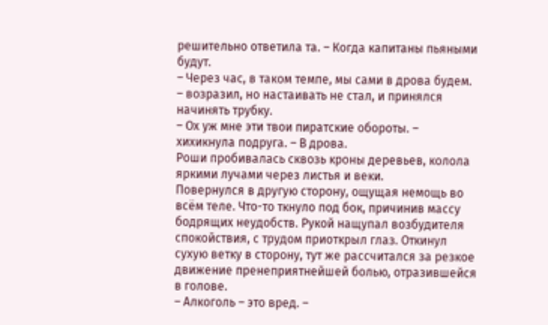решительно ответила та. – Когда капитаны пьяными будут.
– Через час, в таком темпе, мы сами в дрова будем. – возразил, но настаивать не стал, и принялся начинять трубку.
– Ох уж мне эти твои пиратские обороты. – хихикнула подруга. – В дрова.
Роши пробивалась сквозь кроны деревьев, колола яркими лучами через листья и веки.
Повернулся в другую сторону, ощущая немощь во всём теле. Что-то ткнуло под бок, причинив массу бодрящих неудобств. Рукой нащупал возбудителя спокойствия, с трудом приоткрыл глаз. Откинул сухую ветку в сторону, тут же рассчитался за резкое движение пренеприятнейшей болью, отразившейся в голове.
– Алкоголь – это вред. –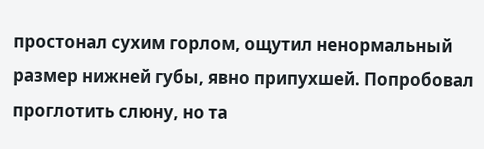простонал сухим горлом, ощутил ненормальный размер нижней губы, явно припухшей. Попробовал проглотить слюну, но та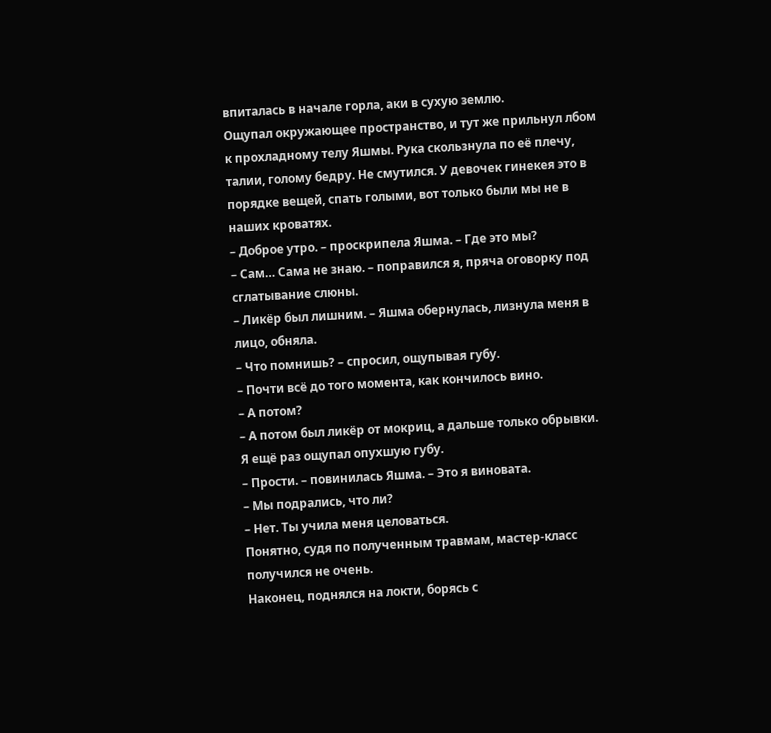впиталась в начале горла, аки в сухую землю.
Ощупал окружающее пространство, и тут же прильнул лбом к прохладному телу Яшмы. Рука скользнула по её плечу, талии, голому бедру. Не смутился. У девочек гинекея это в порядке вещей, спать голыми, вот только были мы не в наших кроватях.
– Доброе утро. – проскрипела Яшма. – Где это мы?
– Сам… Сама не знаю. – поправился я, пряча оговорку под сглатывание слюны.
– Ликёр был лишним. – Яшма обернулась, лизнула меня в лицо, обняла.
– Что помнишь? – спросил, ощупывая губу.
– Почти всё до того момента, как кончилось вино.
– А потом?
– А потом был ликёр от мокриц, а дальше только обрывки.
Я ещё раз ощупал опухшую губу.
– Прости. – повинилась Яшма. – Это я виновата.
– Мы подрались, что ли?
– Нет. Ты учила меня целоваться.
Понятно, судя по полученным травмам, мастер-класс получился не очень.
Наконец, поднялся на локти, борясь с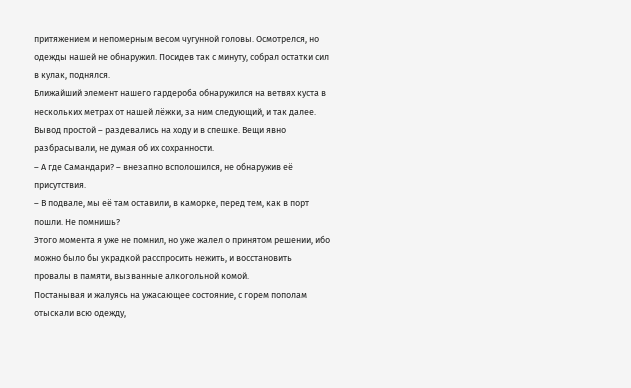притяжением и непомерным весом чугунной головы. Осмотрелся, но одежды нашей не обнаружил. Посидев так с минуту, собрал остатки сил в кулак, поднялся.
Ближайший элемент нашего гардероба обнаружился на ветвях куста в нескольких метрах от нашей лёжки, за ним следующий, и так далее. Вывод простой – раздевались на ходу и в спешке. Вещи явно разбрасывали, не думая об их сохранности.
– А где Самандари? – внезапно всполошился, не обнаружив её присутствия.
– В подвале, мы её там оставили, в каморке, перед тем, как в порт пошли. Не помнишь?
Этого момента я уже не помнил, но уже жалел о принятом решении, ибо можно было бы украдкой расспросить нежить, и восстановить провалы в памяти, вызванные алкогольной комой.
Постанывая и жалуясь на ужасающее состояние, с горем пополам отыскали всю одежду,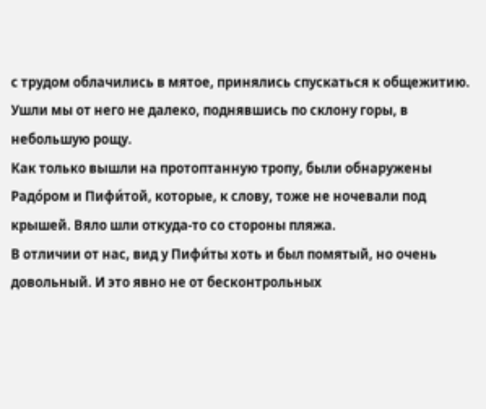с трудом облачились в мятое, принялись спускаться к общежитию. Ушли мы от него не далеко, поднявшись по склону горы, в небольшую рощу.
Как только вышли на протоптанную тропу, были обнаружены Радо́ром и Пифи́той, которые, к слову, тоже не ночевали под крышей. Вяло шли откуда-то со стороны пляжа.
В отличии от нас, вид у Пифи́ты хоть и был помятый, но очень довольный. И это явно не от бесконтрольных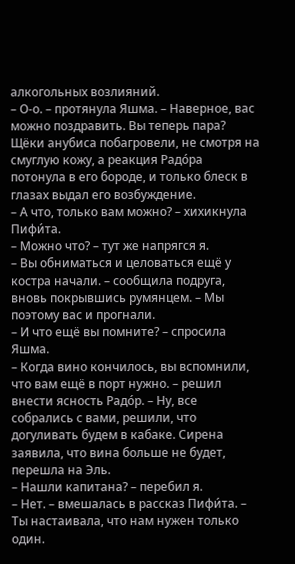алкогольных возлияний.
– О-о. – протянула Яшма. – Наверное, вас можно поздравить. Вы теперь пара?
Щёки анубиса побагровели, не смотря на смуглую кожу, а реакция Радо́ра потонула в его бороде, и только блеск в глазах выдал его возбуждение.
– А что, только вам можно? – хихикнула Пифи́та.
– Можно что? – тут же напрягся я.
– Вы обниматься и целоваться ещё у костра начали. – сообщила подруга, вновь покрывшись румянцем. – Мы поэтому вас и прогнали.
– И что ещё вы помните? – спросила Яшма.
– Когда вино кончилось, вы вспомнили, что вам ещё в порт нужно. – решил внести ясность Радо́р. – Ну, все собрались с вами, решили, что догуливать будем в кабаке. Сирена заявила, что вина больше не будет, перешла на Эль.
– Нашли капитана? – перебил я.
– Нет. – вмешалась в рассказ Пифи́та. – Ты настаивала, что нам нужен только один.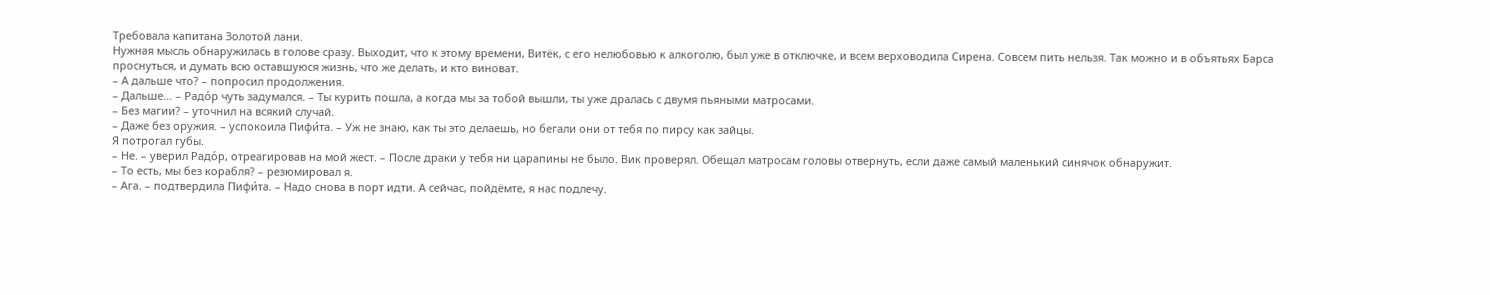Требовала капитана Золотой лани.
Нужная мысль обнаружилась в голове сразу. Выходит, что к этому времени, Витёк, с его нелюбовью к алкоголю, был уже в отключке, и всем верховодила Сирена. Совсем пить нельзя. Так можно и в объятьях Барса проснуться, и думать всю оставшуюся жизнь, что же делать, и кто виноват.
– А дальше что? – попросил продолжения.
– Дальше… – Радо́р чуть задумался. – Ты курить пошла, а когда мы за тобой вышли, ты уже дралась с двумя пьяными матросами.
– Без магии? – уточнил на всякий случай.
– Даже без оружия. – успокоила Пифи́та. – Уж не знаю, как ты это делаешь, но бегали они от тебя по пирсу как зайцы.
Я потрогал губы.
– Не. – уверил Радо́р, отреагировав на мой жест. – После драки у тебя ни царапины не было. Вик проверял. Обещал матросам головы отвернуть, если даже самый маленький синячок обнаружит.
– То есть, мы без корабля? – резюмировал я.
– Ага. – подтвердила Пифи́та. – Надо снова в порт идти. А сейчас, пойдёмте, я нас подлечу.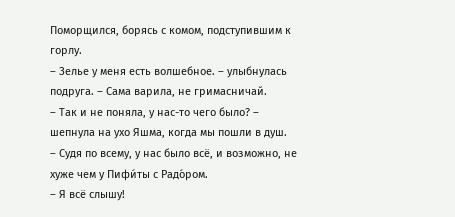Поморщился, борясь с комом, подступившим к горлу.
– Зелье у меня есть волшебное. – улыбнулась подруга. – Сама варила, не гримасничай.
– Так и не поняла, у нас-то чего было? – шепнула на ухо Яшма, когда мы пошли в душ.
– Судя по всему, у нас было всё, и возможно, не хуже чем у Пифи́ты с Радо́ром.
– Я всё слышу!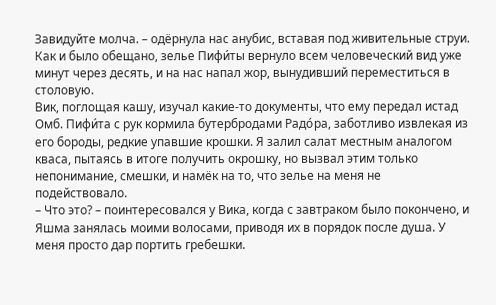Завидуйте молча. – одёрнула нас анубис, вставая под живительные струи.
Как и было обещано, зелье Пифи́ты вернуло всем человеческий вид уже минут через десять, и на нас напал жор, вынудивший переместиться в столовую.
Вик, поглощая кашу, изучал какие-то документы, что ему передал истад Омб. Пифи́та с рук кормила бутербродами Радо́ра, заботливо извлекая из его бороды, редкие упавшие крошки. Я залил салат местным аналогом кваса, пытаясь в итоге получить окрошку, но вызвал этим только непонимание, смешки, и намёк на то, что зелье на меня не подействовало.
– Что это? – поинтересовался у Вика, когда с завтраком было покончено, и Яшма занялась моими волосами, приводя их в порядок после душа. У меня просто дар портить гребешки.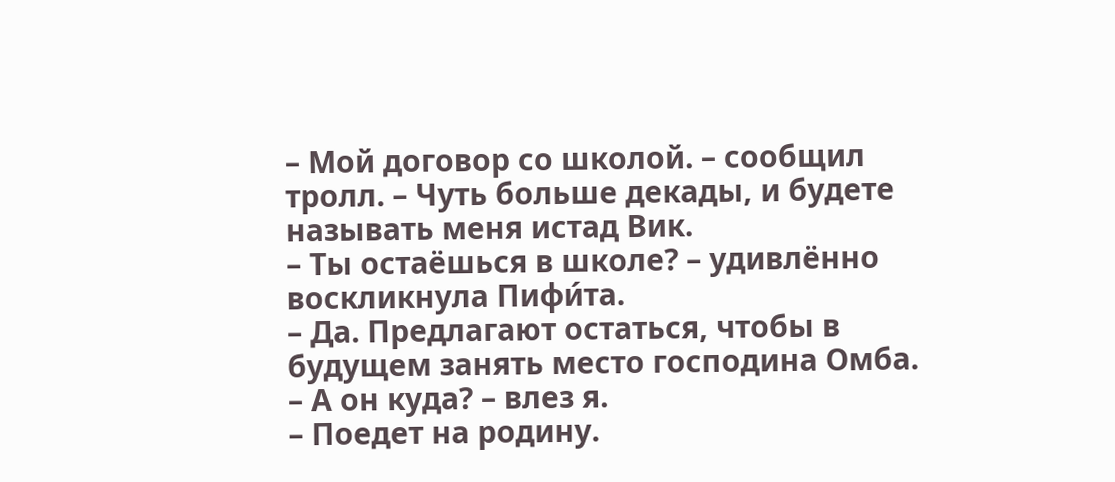– Мой договор со школой. – сообщил тролл. – Чуть больше декады, и будете называть меня истад Вик.
– Ты остаёшься в школе? – удивлённо воскликнула Пифи́та.
– Да. Предлагают остаться, чтобы в будущем занять место господина Омба.
– А он куда? – влез я.
– Поедет на родину.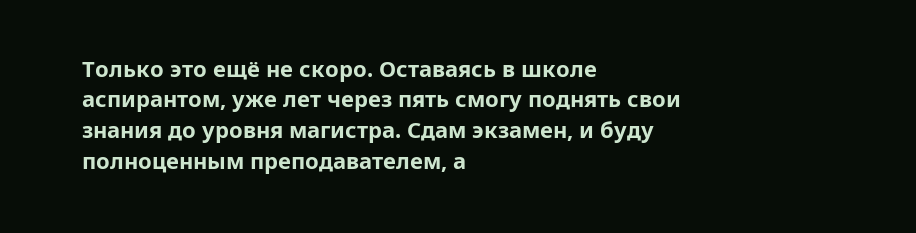Только это ещё не скоро. Оставаясь в школе аспирантом, уже лет через пять смогу поднять свои знания до уровня магистра. Сдам экзамен, и буду полноценным преподавателем, а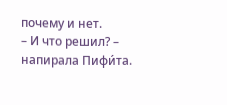почему и нет.
– И что решил? – напирала Пифи́та.